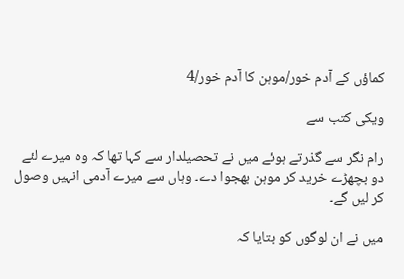کماؤں کے آدم خور/موہن کا آدم خور/4

ویکی کتب سے

رام نگر سے گذرتے ہوئے میں نے تحصیلدار سے کہا تھا کہ وہ میرے لئے دو بچھڑے خرید کر موہن بھجوا دے۔ وہاں سے میرے آدمی انہیں وصول کر لیں گے۔

میں نے ان لوگوں کو بتایا کہ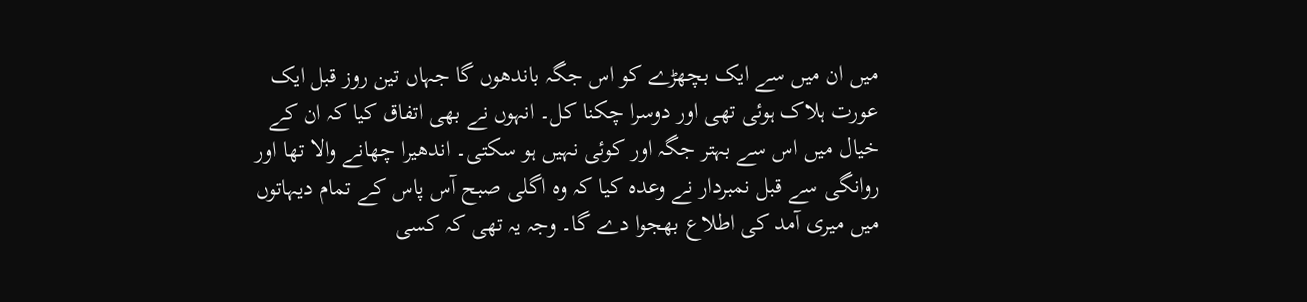میں ان میں سے ایک بچھڑے کو اس جگہ باندھوں گا جہاں تین روز قبل ایک عورت ہلاک ہوئی تھی اور دوسرا چکنا کل۔ انہوں نے بھی اتفاق کیا کہ ان کے خیال میں اس سے بہتر جگہ اور کوئی نہیں ہو سکتی۔ اندھیرا چھانے والا تھا اور روانگی سے قبل نمبردار نے وعدہ کیا کہ وہ اگلی صبح آس پاس کے تمام دیہاتوں میں میری آمد کی اطلاع بھجوا دے گا۔ وجہ یہ تھی کہ کسی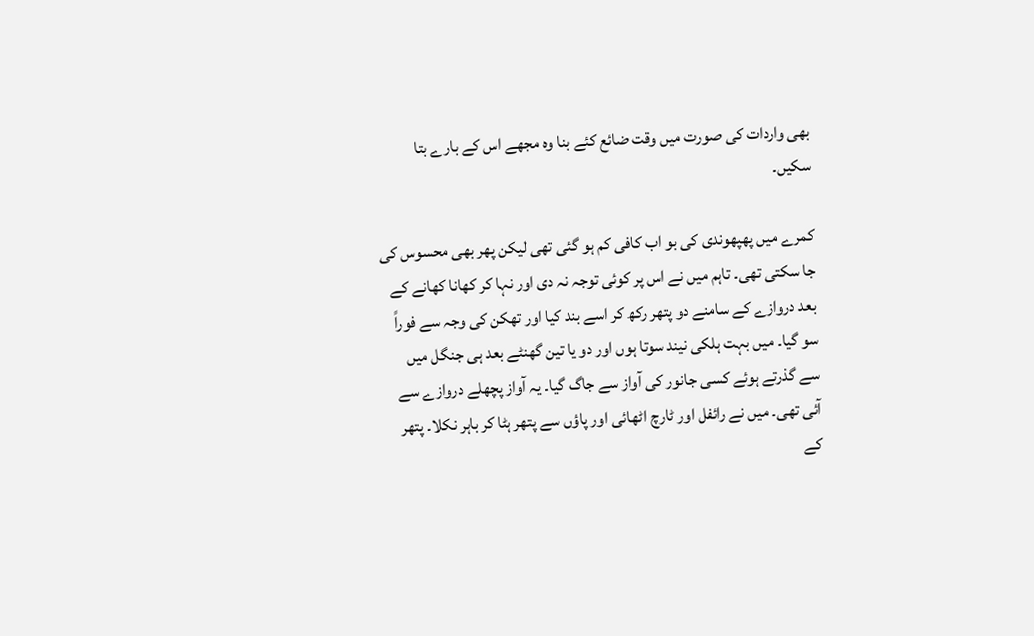بھی واردات کی صورت میں وقت ضائع کئے بنا وہ مجھے اس کے بارے بتا سکیں۔

کمرے میں پھپھوندی کی بو اب کافی کم ہو گئی تھی لیکن پھر بھی محسوس کی جا سکتی تھی۔ تاہم میں نے اس پر کوئی توجہ نہ دی اور نہا کر کھانا کھانے کے بعد دروازے کے سامنے دو پتھر رکھ کر اسے بند کیا اور تھکن کی وجہ سے فوراً سو گیا۔ میں بہت ہلکی نیند سوتا ہوں اور دو یا تین گھنٹے بعد ہی جنگل میں سے گذرتے ہوئے کسی جانور کی آواز سے جاگ گیا۔ یہ آواز پچھلے دروازے سے آئی تھی۔ میں نے رائفل اور ٹارچ اٹھائی اور پاؤں سے پتھر ہٹا کر باہر نکلا۔ پتھر کے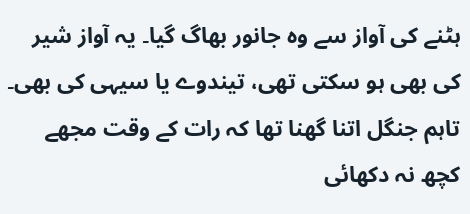ہٹنے کی آواز سے وہ جانور بھاگ گیا۔ یہ آواز شیر کی بھی ہو سکتی تھی، تیندوے یا سیہی کی بھی۔ تاہم جنگل اتنا گھنا تھا کہ رات کے وقت مجھے کچھ نہ دکھائی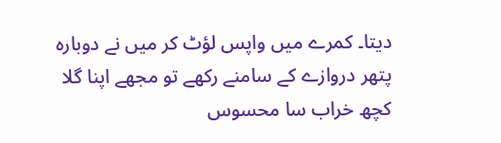دیتا۔ کمرے میں واپس لؤٹ کر میں نے دوبارہ پتھر دروازے کے سامنے رکھے تو مجھے اپنا گلا کچھ خراب سا محسوس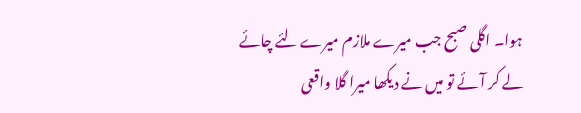ہوا۔ اگلی صبح جب میرے ملازم میرے لئے چائے لے کر آئے تو میں نے دیکھا میرا گلا واقعی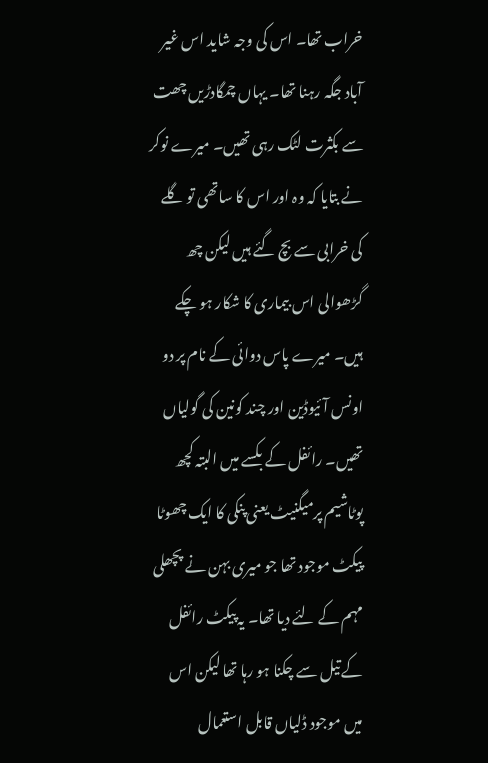خراب تھا۔ اس کی وجہ شاید اس غیر آباد جگہ رہنا تھا۔ یہاں چمگادڑیں چھت سے بکثرت لٹک رہی تھیں۔ میرے نوکر نے بتایا کہ وہ اور اس کا ساتھی تو گلے کی خرابی سے بچ گئے ہیں لیکن چھ گڑھوالی اس بیماری کا شکار ہو چکے ہیں۔ میرے پاس دوائی کے نام پر دو اونس آئیوڈین اور چند کونین کی گولیاں تھیں۔ رائفل کے بکسے میں البتہ کچھ پوٹاشیم پرمیگنیٹ یعنی پنکی کا ایک چھوٹا پیکٹ موجود تھا جو میری بہن نے پچھلی مہم کے لئے دیا تھا۔ یہ پیکٹ رائفل کے تیل سے چکنا ہو رہا تھا لیکن اس میں موجود ڈلیاں قابل استعمال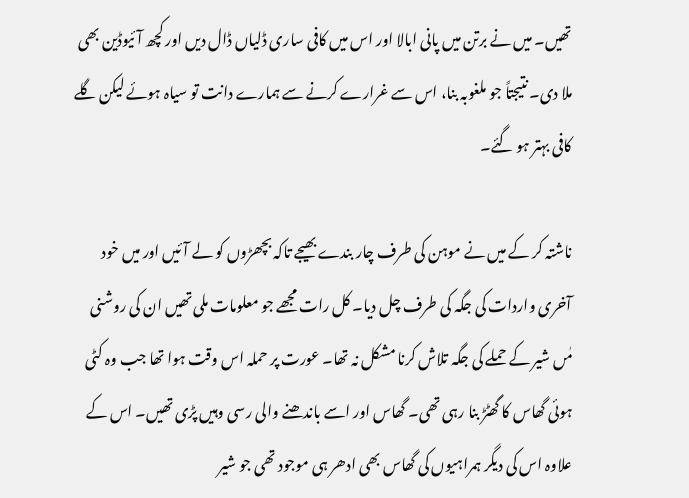تھیں۔ میں نے برتن میں پانی ابالا اور اس میں کافی ساری ڈلیاں ڈال دیں اور کچھ آئیوڈین بھی ملا دی۔ نتیجتاً جو ملغوبہ بنا، اس سے غرارے کرنے سے ہمارے دانت تو سیاہ ہوئے لیکن گلے کافی بہتر ہو گئے۔

ناشتہ کر کے میں نے موہن کی طرف چار بندے بھیجے تاکہ بچھڑوں کو لے آئیں اور میں خود آخری واردات کی جگہ کی طرف چل دیا۔ کل رات مجھے جو معلومات ملی تھیں ان کی روشنی مٰں شیر کے حملے کی جگہ تلاش کرنا مشکل نہ تھا۔ عورت پر حملہ اس وقت ہوا تھا جب وہ کٹی ہوئی گھاس کا گھٹڑ بنا رہی تھی۔ گھاس اور اسے باندھنے والی رسی وہیں پڑی تھیں۔ اس کے علاوہ اس کی دیگر ہمراہیوں کی گھاس بھی ادھر ہی موجود تھی جو شیر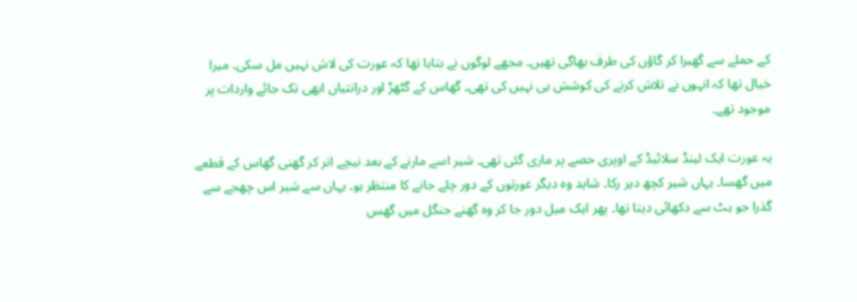کے حملے سے گھبرا کر گاؤں کی طرف بھاگی تھیں۔ مجھے لوگوں نے بتایا تھا کہ عورت کی لاش نہیں مل سکی۔ میرا خیال تھا کہ انہوں نے تلاش کرنے کی کوشش ہی نہیں کی تھی۔ گھاس کے گٹھڑ اور درانتیاں ابھی تک جائے واردات پر موجود تھے۔

یہ عورت ایک لینڈ سلائیڈ کے اوپری حصے پر ماری گئی تھی۔ شیر اسے مارنے کے بعد نیچے اتر کر گھنی گھاس کے قطعے میں گھسا۔ یہاں شیر کچھ دیر رکا۔ شاید وہ دیگر عورتوں کے دور چلے جانے کا منتظر ہو۔ یہاں سے شیر اس چھجے سے گذرا جو ہٹ سے دکھائی دیتا تھا۔ پھر ایک میل دور جا کر وہ گھنے جنگل میں گھس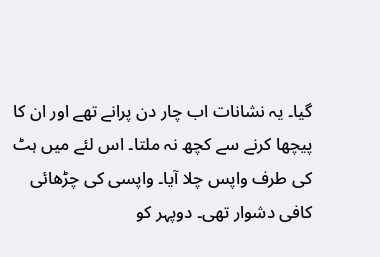گیا۔ یہ نشانات اب چار دن پرانے تھے اور ان کا پیچھا کرنے سے کچھ نہ ملتا۔ اس لئے میں ہٹ کی طرف واپس چلا آیا۔ واپسی کی چڑھائی کافی دشوار تھی۔ دوپہر کو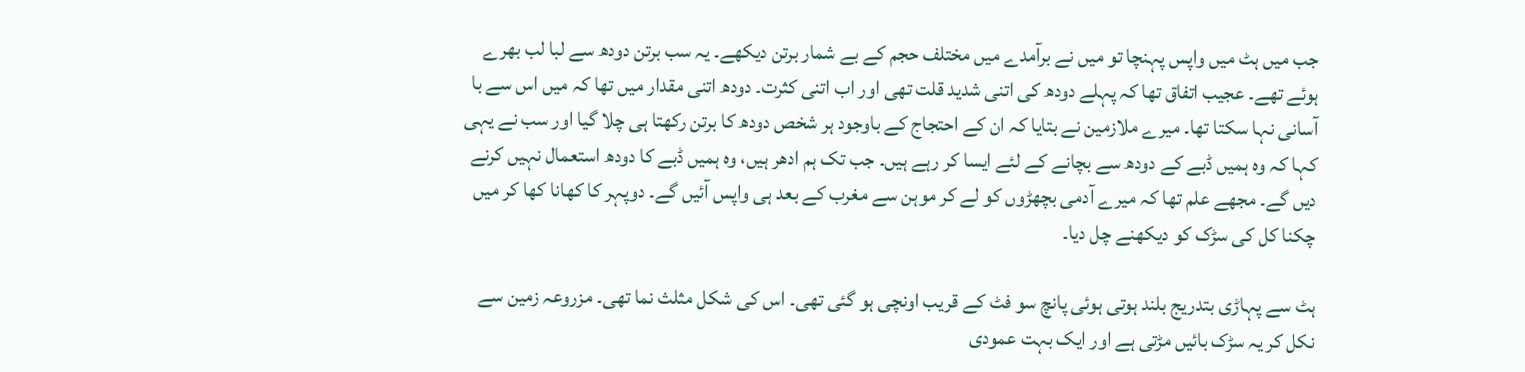جب میں ہٹ میں واپس پہنچا تو میں نے برآمدے میں مختلف حجم کے بے شمار برتن دیکھے۔ یہ سب برتن دودھ سے لبا لب بھرے ہوئے تھے۔ عجیب اتفاق تھا کہ پہلے دودھ کی اتنی شدید قلت تھی اور اب اتنی کثرت۔ دودھ اتنی مقدار میں تھا کہ میں اس سے با آسانی نہا سکتا تھا۔ میرے ملازمین نے بتایا کہ ان کے احتجاج کے باوجود ہر شخص دودھ کا برتن رکھتا ہی چلا گیا اور سب نے یہی کہا کہ وہ ہمیں ڈبے کے دودھ سے بچانے کے لئے ایسا کر رہے ہیں۔ جب تک ہم ادھر ہیں، وہ ہمیں ڈبے کا دودھ استعمال نہیں کرنے دیں گے۔ مجھے علم تھا کہ میرے آدمی بچھڑوں کو لے کر موہن سے مغرب کے بعد ہی واپس آئیں گے۔ دوپہر کا کھانا کھا کر میں چکنا کل کی سڑک کو دیکھنے چل دیا۔

ہٹ سے پہاڑی بتدریج بلند ہوتی ہوئی پانچ سو فٹ کے قریب اونچی ہو گئی تھی۔ اس کی شکل مثلث نما تھی۔ مزروعہ زمین سے نکل کر یہ سڑک بائیں مڑتی ہے اور ایک بہت عمودی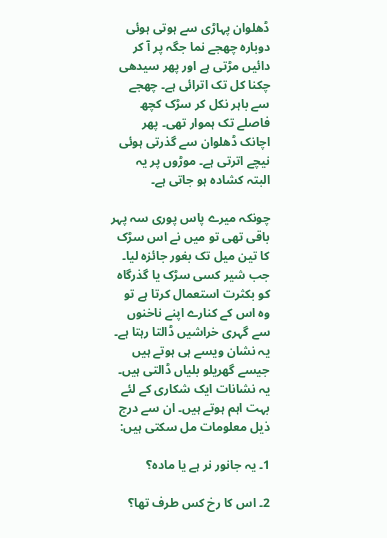ڈھلوان پہاڑی سے ہوتی ہوئی دوبارہ چھجے نما جگہ پر آ کر دائیں مڑتی ہے اور پھر سیدھی چکنا کل تک اترائی ہے۔ چھجے سے باہر نکل کر سڑک کچھ فاصلے تک ہموار تھی۔ پھر اچانک ڈھلوان سے گذرتی ہوئی نیچے اترتی ہے۔ موڑوں پر یہ البتہ کشادہ ہو جاتی ہے۔

چونکہ میرے پاس پوری سہ پہر باقی تھی تو میں نے اس سڑک کا تین میل تک بغور جائزہ لیا۔ جب شیر کسی سڑک یا گذرگاہ کو بکثرت استعمال کرتا ہے تو وہ اس کے کنارے اپنے ناخنوں سے گہری خراشیں ڈالتا رہتا ہے۔ یہ نشان ویسے ہی ہوتے ہیں جیسے گھریلو بلیاں ڈالتی ہیں۔ یہ نشانات ایک شکاری کے لئے بہت اہم ہوتے ہیں۔ ان سے درج ذیل معلومات مل سکتی ہیں:

1۔ یہ جانور نر ہے یا مادہ؟

2۔ اس کا رخ کس طرف تھا؟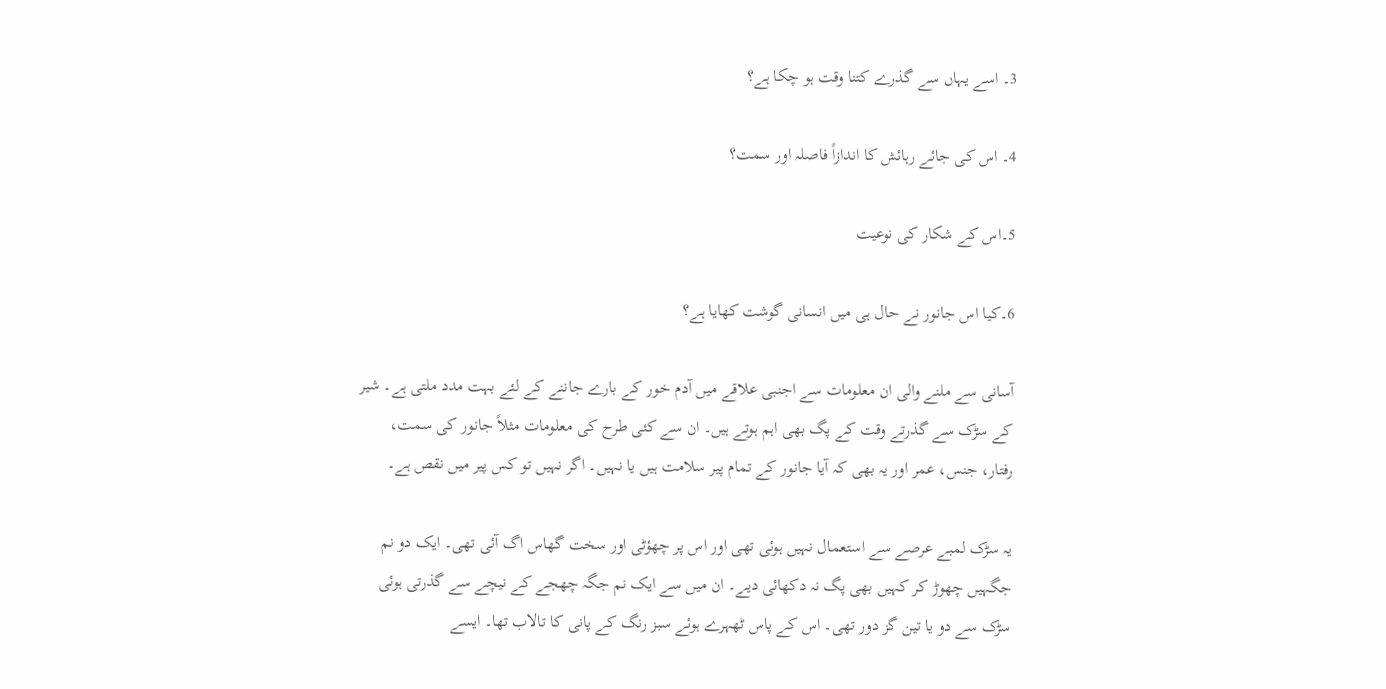3۔ اسے یہاں سے گذرے کتنا وقت ہو چکا ہے؟

4۔ اس کی جائے رہائش کا اندازاً فاصلہ اور سمت؟

5۔اس کے شکار کی نوعیت

6۔کیا اس جانور نے حال ہی میں انسانی گوشت کھایا ہے؟

آسانی سے ملنے والی ان معلومات سے اجنبی علاقے میں آدم خور کے بارے جاننے کے لئے بہت مدد ملتی ہے۔ شیر کے سڑک سے گذرتے وقت کے پگ بھی اہم ہوتے ہیں۔ ان سے کئی طرح کی معلومات مثلاً جانور کی سمت، رفتار، جنس، عمر اور یہ بھی کہ آیا جانور کے تمام پیر سلامت ہیں یا نہیں۔ اگر نہیں تو کس پیر میں نقص ہے۔

یہ سڑک لمبے عرصے سے استعمال نہیں ہوئی تھی اور اس پر چھؤٹی اور سخت گھاس اگ آئی تھی۔ ایک دو نم جگہیں چھوڑ کر کہیں بھی پگ نہ دکھائی دیے۔ ان میں سے ایک نم جگہ چھجے کے نیچے سے گذرتی ہوئی سڑک سے دو یا تین گز دور تھی۔ اس کے پاس ٹھہرے ہوئے سبز رنگ کے پانی کا تالاب تھا۔ ایسے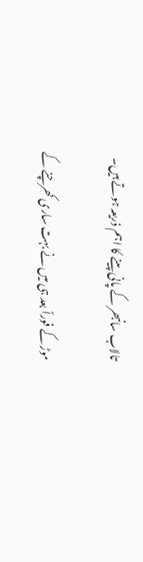تالاب سانبھر کے پانی پینے کا اہم ذریعہ ہوتے ہیں۔

موڑ کے فوراً بعد ہی میں نے بہت ساری کھرچنے کے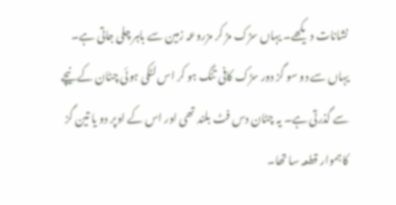نشانات دیکھے۔ یہاں سڑک مڑ کر مزروعہ زمین سے باہر چلی جاتی ہے۔ یہاں سے دو سو گز دور سڑک کافی تنگ ہو کر اس لٹکی ہوئی چٹان کے نیچے سے گذرتی ہے۔ یہ چٹان دس فٹ بلند تھی اور اس کے اوپر دو یا تین گز کا ہموار قطعہ سا تھا۔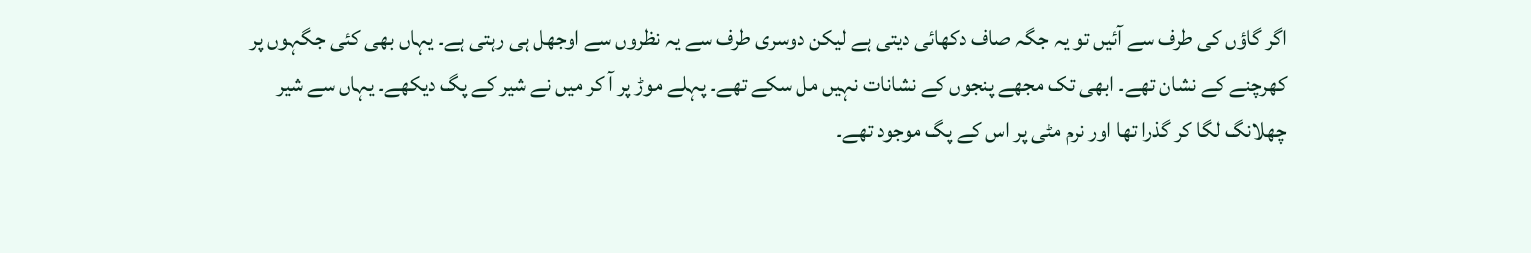اگر گاؤں کی طرف سے آئیں تو یہ جگہ صاف دکھائی دیتی ہے لیکن دوسری طرف سے یہ نظروں سے اوجھل ہی رہتی ہے۔ یہاں بھی کئی جگہوں پر کھرچنے کے نشان تھے۔ ابھی تک مجھے پنجوں کے نشانات نہیں مل سکے تھے۔ پہلے موڑ پر آ کر میں نے شیر کے پگ دیکھے۔ یہاں سے شیر چھلانگ لگا کر گذرا تھا اور نرم مٹی پر اس کے پگ موجود تھے۔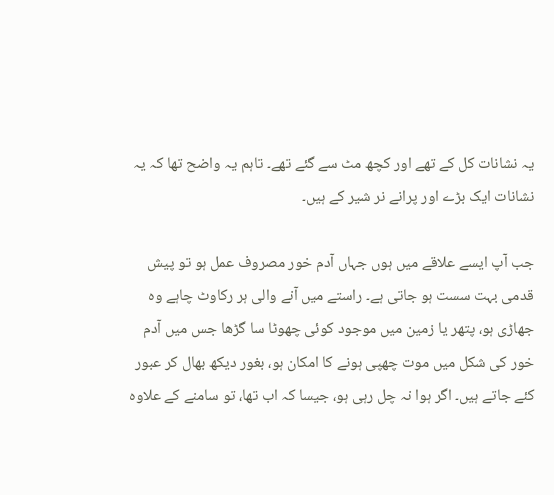یہ نشانات کل کے تھے اور کچھ مٹ سے گئے تھے۔ تاہم یہ واضح تھا کہ یہ نشانات ایک بڑے اور پرانے نر شیر کے ہیں۔

جب آپ ایسے علاقے میں ہوں جہاں آدم خور مصروف عمل ہو تو پیش قدمی بہت سست ہو جاتی ہے۔ راستے میں آنے والی ہر رکاوٹ چاہے وہ جھاڑی ہو، پتھر یا زمین میں موجود کوئی چھوٹا سا گڑھا جس میں آدم خور کی شکل میں موت چھپی ہونے کا امکان ہو، بغور دیکھ بھال کر عبور کئے جاتے ہیں۔ اگر ہوا نہ چل رہی ہو، جیسا کہ اب تھا، تو سامنے کے علاوہ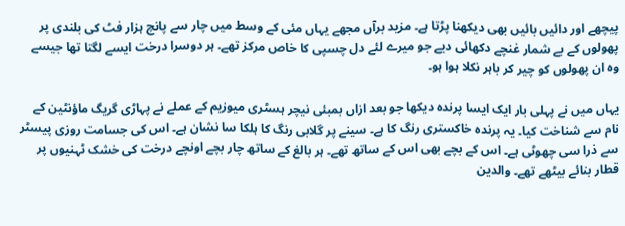پیچھے اور دائیں بائیں بھی دیکھنا پڑتا ہے۔ مزید برآں مجھے یہاں مئی کے وسط میں چار سے پانچ ہزار فٹ کی بلندی پر پھولوں کے بے شمار غنچے دکھائی دیے جو میرے لئے دل چسپی کا خاص مرکز تھے۔ ہر دوسرا درخت ایسے لگتا تھا جیسے وہ ان پھولوں کو چیر کر باہر نکلا ہوا ہو۔

یہاں میں نے پہلی بار ایک ایسا پرندہ دیکھا جو بعد ازاں بمبئی نیچر ہسٹری میوزیم کے عملے نے پہاڑی گریگ ماؤنٹین کے نام سے شناخت کیا۔ یہ پرندہ خاکستری رنگ کا ہے۔ سینے پر گلابی رنگ کا ہلکا سا نشان ہے۔ اس کی جسامت روزی پیسٹر سے ذرا سی چھوٹی ہے۔ اس کے بچے بھی اس کے ساتھ تھے۔ ہر بالغ کے ساتھ چار بچے اونچے درخت کی خشک ٹہنیوں پر قطار بنائے بیٹھے تھے۔ والدین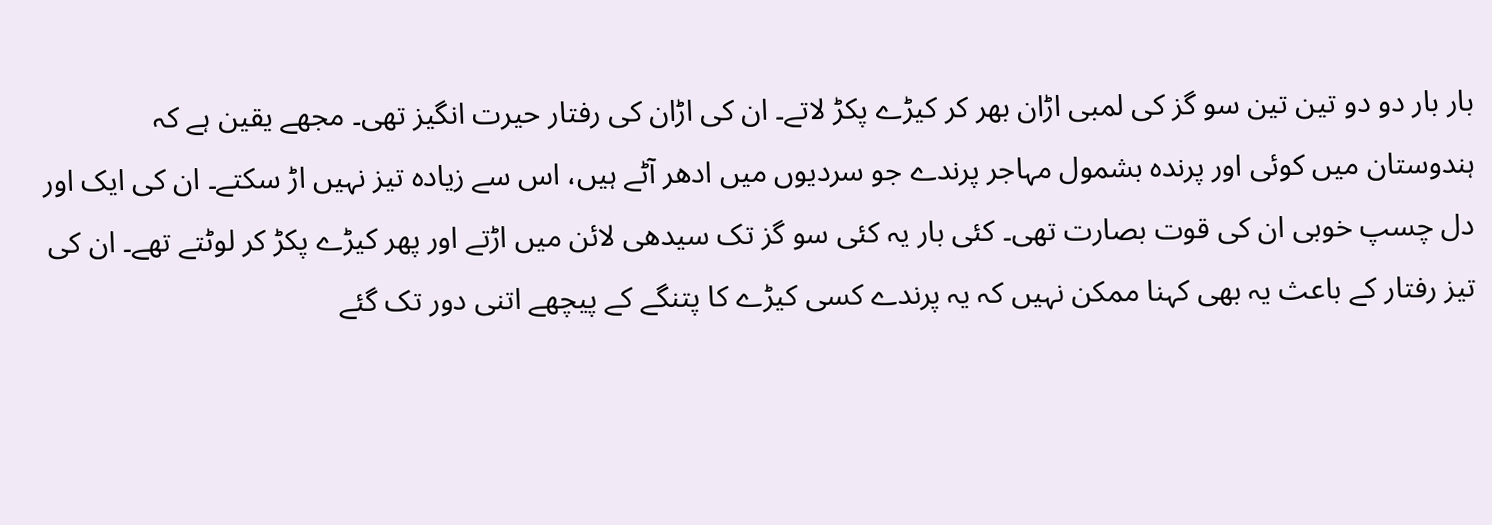بار بار دو دو تین تین سو گز کی لمبی اڑان بھر کر کیڑے پکڑ لاتے۔ ان کی اڑان کی رفتار حیرت انگیز تھی۔ مجھے یقین ہے کہ ہندوستان میں کوئی اور پرندہ بشمول مہاجر پرندے جو سردیوں میں ادھر آٹے ہیں، اس سے زیادہ تیز نہیں اڑ سکتے۔ ان کی ایک اور دل چسپ خوبی ان کی قوت بصارت تھی۔ کئی بار یہ کئی سو گز تک سیدھی لائن میں اڑتے اور پھر کیڑے پکڑ کر لوٹتے تھے۔ ان کی تیز رفتار کے باعث یہ بھی کہنا ممکن نہیں کہ یہ پرندے کسی کیڑے کا پتنگے کے پیچھے اتنی دور تک گئے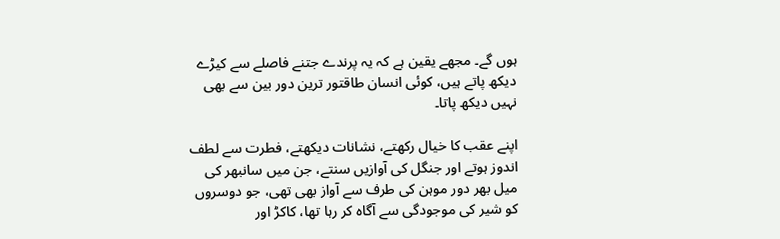ہوں گے۔ مجھے یقین ہے کہ یہ پرندے جتنے فاصلے سے کیڑے دیکھ پاتے ہیں، کوئی انسان طاقتور ترین دور بین سے بھی نہیں دیکھ پاتا۔

اپنے عقب کا خیال رکھتے، نشانات دیکھتے، فطرت سے لطف اندوز ہوتے اور جنگل کی آوازیں سنتے، جن میں سانبھر کی میل بھر دور موہن کی طرف سے آواز بھی تھی، جو دوسروں کو شیر کی موجودگی سے آگاہ کر رہا تھا، کاکڑ اور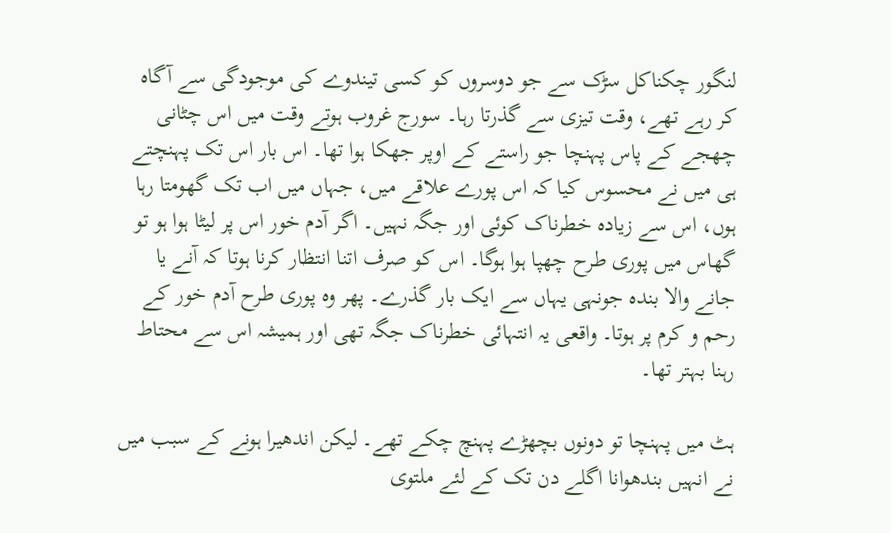لنگور چکناکل سڑک سے جو دوسروں کو کسی تیندوے کی موجودگی سے آگاہ کر رہے تھے، وقت تیزی سے گذرتا رہا۔ سورج غروب ہوتے وقت میں اس چٹانی چھجے کے پاس پہنچا جو راستے کے اوپر جھکا ہوا تھا۔ اس بار اس تک پہنچتے ہی میں نے محسوس کیا کہ اس پورے علاقے میں، جہاں میں اب تک گھومتا رہا ہوں، اس سے زیادہ خطرناک کوئی اور جگہ نہیں۔ اگر آدم خور اس پر لیٹا ہوا ہو تو گھاس میں پوری طرح چھپا ہوا ہوگا۔ اس کو صرف اتنا انتظار کرنا ہوتا کہ آنے یا جانے والا بندہ جونہی یہاں سے ایک بار گذرے۔ پھر وہ پوری طرح آدم خور کے رحم و کرم پر ہوتا۔ واقعی یہ انتہائی خطرناک جگہ تھی اور ہمیشہ اس سے محتاط رہنا بہتر تھا۔

ہٹ میں پہنچا تو دونوں بچھڑے پہنچ چکے تھے۔ لیکن اندھیرا ہونے کے سبب میں نے انہیں بندھوانا اگلے دن تک کے لئے ملتوی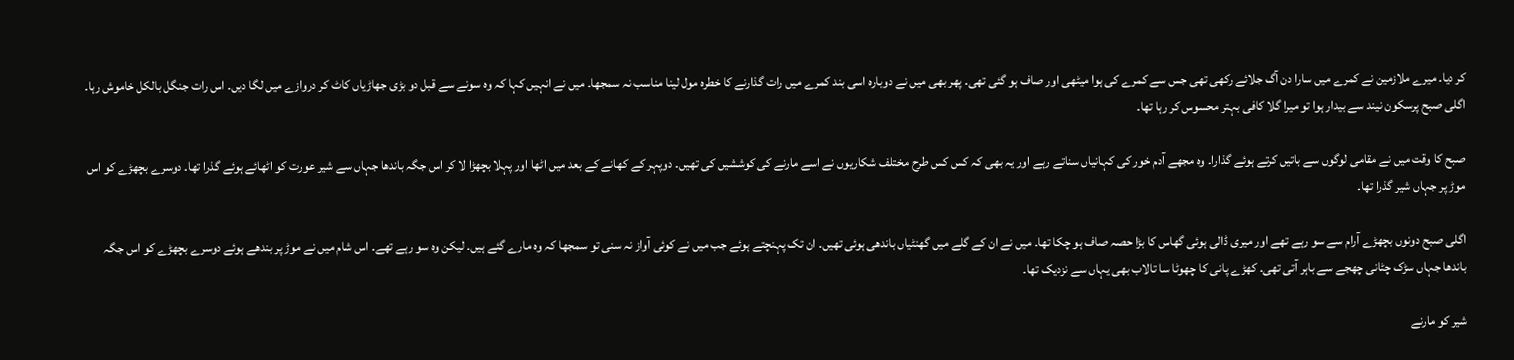کر دیا۔ میرے ملازمین نے کمرے میں سارا دن آگ جلائے رکھی تھی جس سے کمرے کی ہوا میٹھی اور صاف ہو گئی تھی۔ پھر بھی میں نے دوبارہ اسی بند کمرے میں رات گذارنے کا خطرہ مول لینا مناسب نہ سمجھا۔ میں نے انہیں کہا کہ وہ سونے سے قبل دو بڑی جھاڑیاں کاٹ کر دروازے میں لگا دیں۔ اس رات جنگل بالکل خاموش رہا۔ اگلی صبح پرسکون نیند سے بیدار ہوا تو میرا گلا کافی بہتر محسوس کر رہا تھا۔

صبح کا وقت میں نے مقامی لوگوں سے باتیں کرتے ہوئے گذارا۔ وہ مجھے آدم خور کی کہانیاں سناتے رہے اور یہ بھی کہ کس کس طرح مختلف شکاریوں نے اسے مارنے کی کوششیں کی تھیں۔ دوپہر کے کھانے کے بعد میں اٹھا اور پہلا بچھڑا لا کر اس جگہ باندھا جہاں سے شیر عورت کو اٹھائے ہوئے گذرا تھا۔ دوسرے بچھڑے کو اس موڑ پر جہاں شیر گذرا تھا۔

اگلی صبح دونوں بچھڑے آرام سے سو رہے تھے اور میری ڈالی ہوئی گھاس کا بڑا حصہ صاف ہو چکا تھا۔ میں نے ان کے گلے میں گھنٹیاں باندھی ہوئی تھیں۔ ان تک پہنچتے ہوئے جب میں نے کوئی آواز نہ سنی تو سمجھا کہ وہ مارے گئے ہیں۔ لیکن وہ سو رہے تھے۔ اس شام میں نے موڑ پر بندھے ہوئے دوسرے بچھڑے کو اس جگہ باندھا جہاں سڑک چٹانی چھجے سے باہر آتی تھی۔ کھڑے پانی کا چھوٹا سا تالاب بھی یہاں سے نزدیک تھا۔

شیر کو مارنے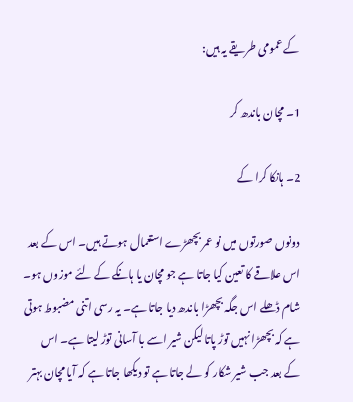کے عمومی طریقے یہ ہیں:

1۔ مچان باندھ کر

2۔ ہانکا کرا کے

دونوں صورتوں میں نو عمر بچھڑے استعمال ہوتے ہیں۔ اس کے بعد اس علاقے کا تعین کیا جاتا ہے جو مچان یا ہانکے کے لئے موزوں ہو۔ شام ڈھلے اس جگہ بچھڑا باندھ دیا جاتا ہے۔ یہ رسی اتنی مضبوط ہوتی ہے کہ بچھڑا نہیں توڑ پاتا لیکن شیر اسے با آسانی توڑ لیتا ہے۔ اس کے بعد جب شیر شکار کو لے جاتا ہے تو دیکھا جاتا ہے کہ آیا مچان بہتر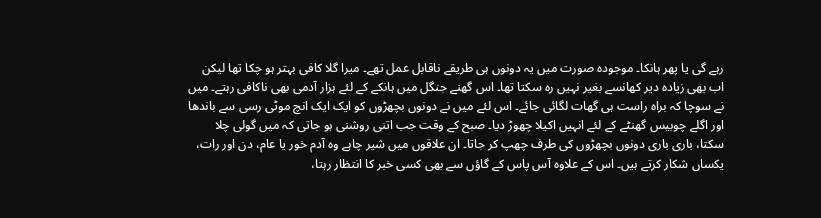رہے گی یا پھر ہانکا۔ موجودہ صورت میں یہ دونوں ہی طریقے ناقابل عمل تھے۔ میرا گلا کافی بہتر ہو چکا تھا لیکن اب بھی زیادہ دیر کھانسے بغیر نہیں رہ سکتا تھا۔ اس گھنے جنگل میں ہانکے کے لئے ہزار آدمی بھی ناکافی رہتے۔ میں نے سوچا کہ براہ راست ہی گھات لگائی جائے۔ اس لئے میں نے دونوں بچھڑوں کو ایک ایک انچ موٹی رسی سے باندھا اور اگلے چوبیس گھنٹے کے لئے انہیں اکیلا چھوڑ دیا۔ صبح کے وقت جب اتنی روشنی ہو جاتی کہ میں گولی چلا سکتا، باری باری دونوں بچھڑوں کی طرف چھپ کر جاتا۔ ان علاقوں میں شیر چاہے وہ آدم خور یا عام، دن اور رات، یکساں شکار کرتے ہیں۔ اس کے علاوہ آس پاس کے گاؤں سے بھی کسی خبر کا انتظار رہتا،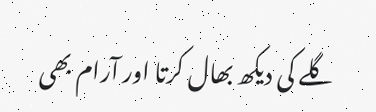گلے کی دیکھ بھال کرتا اور آرام بھی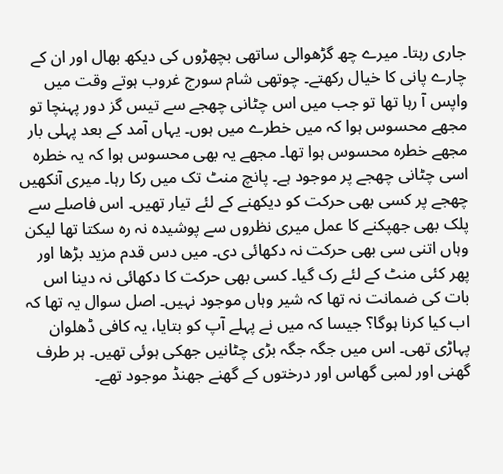جاری رہتا۔ میرے چھ گڑھوالی ساتھی بچھڑوں کی دیکھ بھال اور ان کے چارے پانی کا خیال رکھتے۔ چوتھی شام سورج غروب ہوتے وقت میں واپس آ رہا تھا تو جب میں اس چٹانی چھجے سے تیس گز دور پہنچا تو مجھے محسوس ہوا کہ میں خطرے میں ہوں۔ یہاں آمد کے بعد پہلی بار مجھے خطرہ محسوس ہوا تھا۔ مجھے یہ بھی محسوس ہوا کہ یہ خطرہ اسی چٹانی چھجے پر موجود ہے۔ پانچ منٹ تک میں رکا رہا۔ میری آنکھیں چھجے پر کسی بھی حرکت کو دیکھنے کے لئے تیار تھیں۔ اس فاصلے سے پلک بھی جھپکنے کا عمل میری نظروں سے پوشیدہ نہ رہ سکتا تھا لیکن وہاں اتنی سی بھی حرکت نہ دکھائی دی۔ میں دس قدم مزید بڑھا اور پھر کئی منٹ کے لئے رک گیا۔ کسی بھی حرکت کا دکھائی نہ دینا اس بات کی ضمانت نہ تھا کہ شیر وہاں موجود نہیں۔ اصل سوال یہ تھا کہ اب کیا کرنا ہوگا؟ جیسا کہ میں نے پہلے آپ کو بتایا، یہ کافی ڈھلوان پہاڑی تھی۔ اس میں جگہ جگہ بڑی چٹانیں جھکی ہوئی تھیں۔ ہر طرف گھنی اور لمبی گھاس اور درختوں کے گھنے جھنڈ موجود تھے۔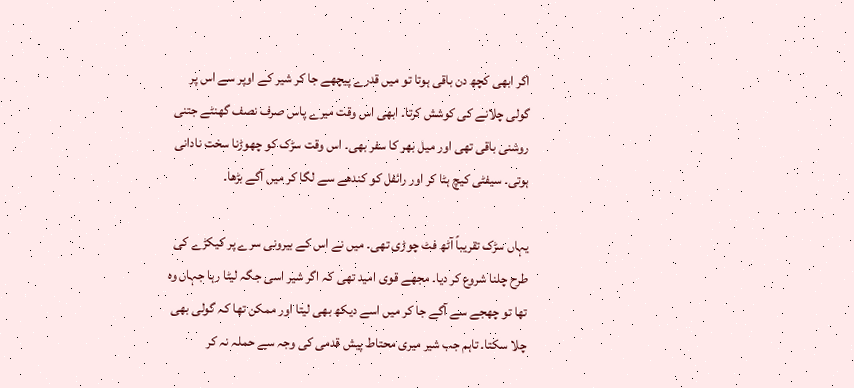اگر ابھی کچھ دن باقی ہوتا تو میں قدرے پیچھے جا کر شیر کے اوپر سے اس پر گولی چلانے کی کوشش کرتا۔ ابھی اس وقت میرے پاس صرف نصف گھنٹے جتنی روشنی باقی تھی اور میل بھر کا سفر بھی۔ اس وقت سڑک کو چھوڑنا سخت نادانی ہوتی۔ سیفٹی کیچ ہٹا کر اور رائفل کو کندھے سے لگا کر میں آگے بڑھا۔

یہاں سڑک تقریباً آٹھ فٹ چوڑی تھی۔ میں نے اس کے بیرونی سرے پر کیکڑے کی طرح چلنا شروع کر دیا۔ مجھے قوی امید تھی کہ اگر شیر اسی جگہ لیٹا رہا جہاں وہ تھا تو چھجے سے آگے جا کر میں اسے دیکھ بھی لیتا اور ممکن تھا کہ گولی بھی چلا سکتا۔ تاہم جب شیر میری محتاط پیش قدمی کی وجہ سے حملہ نہ کر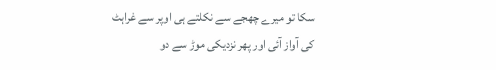سکا تو میرے چھجے سے نکلتے ہی اوپر سے غراہٹ کی آواز آئی اور پھر نزدیکی موڑ سے دو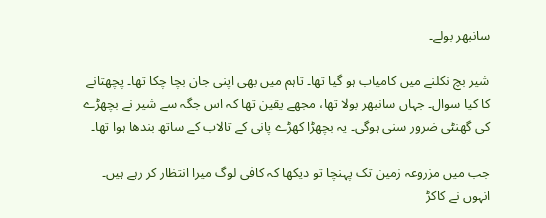سانبھر بولے۔

شیر بچ نکلنے میں کامیاب ہو گیا تھا۔ تاہم میں بھی اپنی جان بچا چکا تھا۔ پچھتانے کا کیا سوال۔ جہاں سانبھر بولا تھا، مجھے یقین تھا کہ اس جگہ سے شیر نے بچھڑے کی گھنٹی ضرور سنی ہوگی۔ یہ بچھڑا کھڑے پانی کے تالاب کے ساتھ بندھا ہوا تھا۔

جب میں مزروعہ زمین تک پہنچا تو دیکھا کہ کافی لوگ میرا انتظار کر رہے ہیں۔ انہوں نے کاکڑ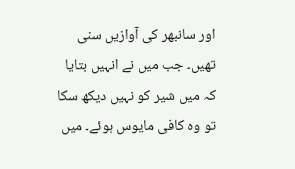اور سانبھر کی آوازیں سنی تھیں۔ جب میں نے انہیں بتایا کہ میں شیر کو نہیں دیکھ سکا تو وہ کافی مایوس ہوئے۔ میں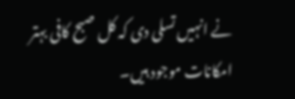نے انہیں تسلی دی کہ کل صبح کافی بہتر امکانات موجود ہیں۔